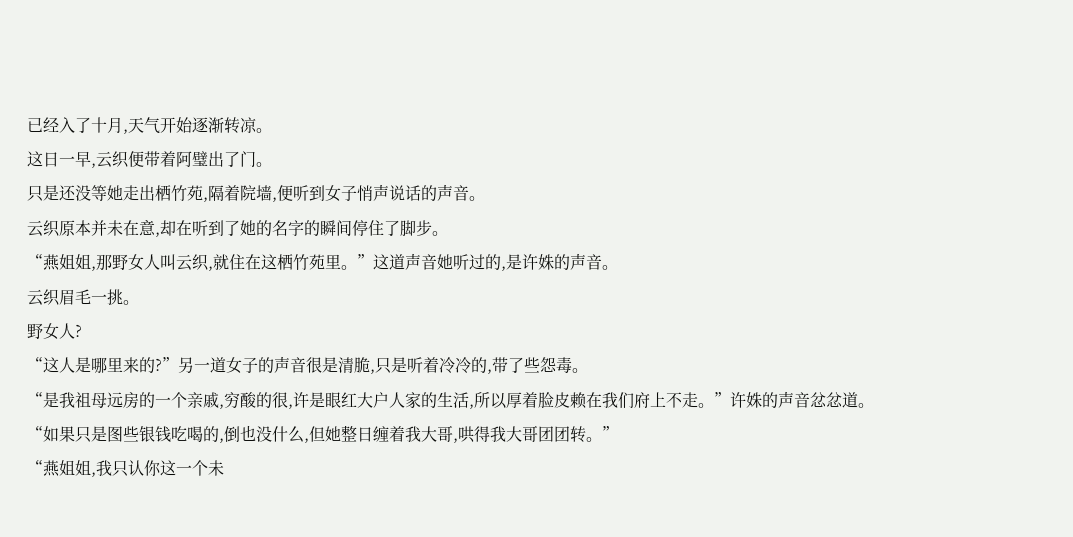已经入了十月,天气开始逐渐转凉。
这日一早,云织便带着阿璧出了门。
只是还没等她走出栖竹苑,隔着院墙,便听到女子悄声说话的声音。
云织原本并未在意,却在听到了她的名字的瞬间停住了脚步。
“燕姐姐,那野女人叫云织,就住在这栖竹苑里。”这道声音她听过的,是许姝的声音。
云织眉毛一挑。
野女人?
“这人是哪里来的?”另一道女子的声音很是清脆,只是听着冷冷的,带了些怨毒。
“是我祖母远房的一个亲戚,穷酸的很,许是眼红大户人家的生活,所以厚着脸皮赖在我们府上不走。”许姝的声音忿忿道。
“如果只是图些银钱吃喝的,倒也没什么,但她整日缠着我大哥,哄得我大哥团团转。”
“燕姐姐,我只认你这一个未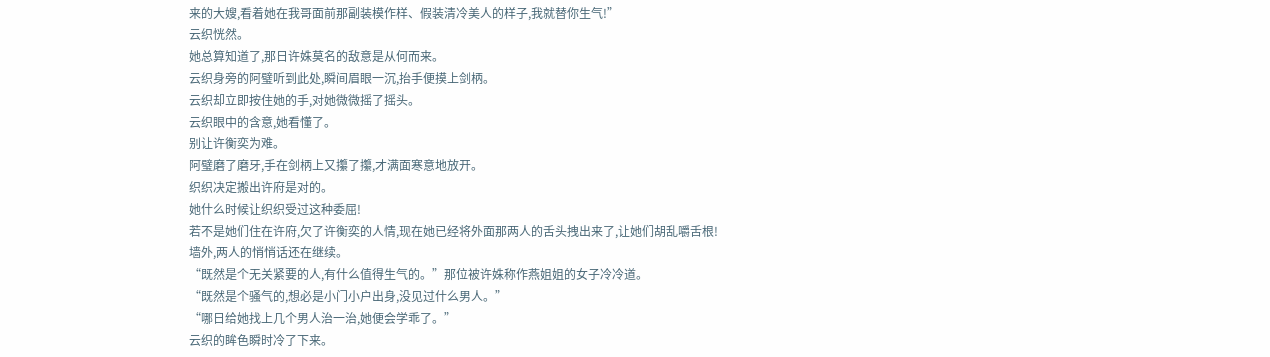来的大嫂,看着她在我哥面前那副装模作样、假装清冷美人的样子,我就替你生气!”
云织恍然。
她总算知道了,那日许姝莫名的敌意是从何而来。
云织身旁的阿璧听到此处,瞬间眉眼一沉,抬手便摸上剑柄。
云织却立即按住她的手,对她微微摇了摇头。
云织眼中的含意,她看懂了。
别让许衡奕为难。
阿璧磨了磨牙,手在剑柄上又攥了攥,才满面寒意地放开。
织织决定搬出许府是对的。
她什么时候让织织受过这种委屈!
若不是她们住在许府,欠了许衡奕的人情,现在她已经将外面那两人的舌头拽出来了,让她们胡乱嚼舌根!
墙外,两人的悄悄话还在继续。
“既然是个无关紧要的人,有什么值得生气的。”那位被许姝称作燕姐姐的女子冷冷道。
“既然是个骚气的,想必是小门小户出身,没见过什么男人。”
“哪日给她找上几个男人治一治,她便会学乖了。”
云织的眸色瞬时冷了下来。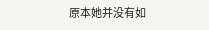原本她并没有如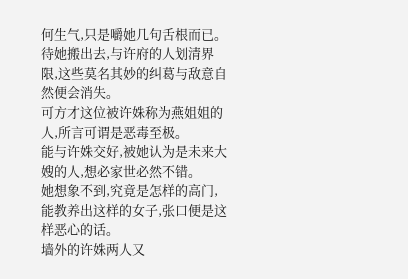何生气,只是嚼她几句舌根而已。
待她搬出去,与许府的人划清界限,这些莫名其妙的纠葛与敌意自然便会消失。
可方才这位被许姝称为燕姐姐的人,所言可谓是恶毒至极。
能与许姝交好,被她认为是未来大嫂的人,想必家世必然不错。
她想象不到,究竟是怎样的高门,能教养出这样的女子,张口便是这样恶心的话。
墙外的许姝两人又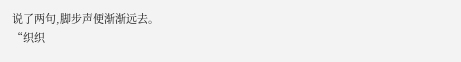说了两句,脚步声便渐渐远去。
“织织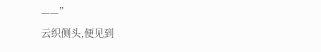——”
云织侧头,便见到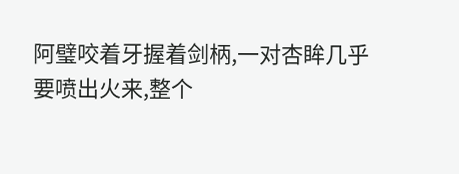阿璧咬着牙握着剑柄,一对杏眸几乎要喷出火来,整个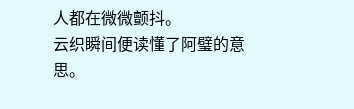人都在微微颤抖。
云织瞬间便读懂了阿璧的意思。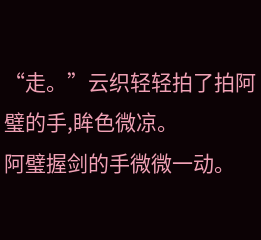“走。”云织轻轻拍了拍阿璧的手,眸色微凉。
阿璧握剑的手微微一动。